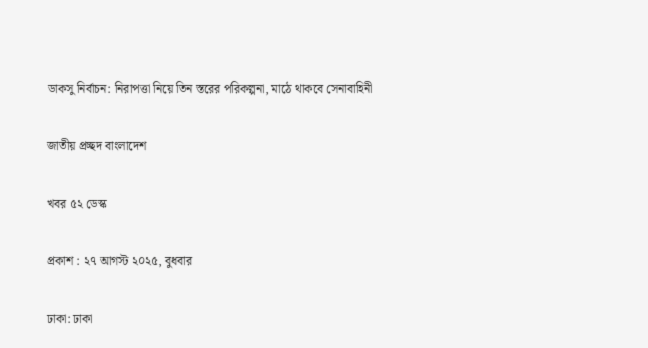ডাকসু নির্বাচন: নিরাপত্তা নিয়ে তিন স্তরের পরিকল্পনা, মাঠে থাকবে সেনাবাহিনী

জাতীয় প্রচ্ছদ বাংলাদেশ

খবর ৫২ ডেস্ক

প্রকাশ : ২৭ আগস্ট ২০২৫, বুধবার

ঢাকা: ঢাকা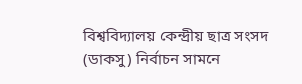বিশ্ববিদ্যালয় কেন্দ্রীয় ছাত্র সংসদ (ডাকসু) নির্বাচন সামনে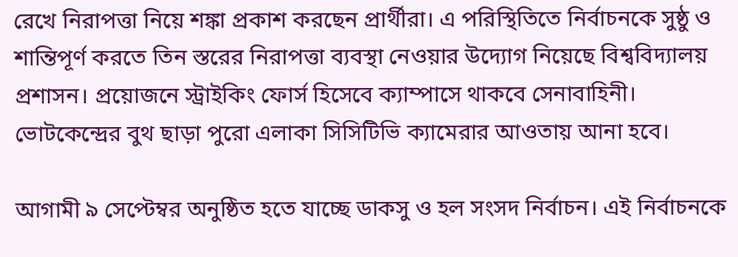রেখে নিরাপত্তা নিয়ে শঙ্কা প্রকাশ করছেন প্রার্থীরা। এ পরিস্থিতিতে নির্বাচনকে সুষ্ঠু ও শান্তিপূর্ণ করতে তিন স্তরের নিরাপত্তা ব্যবস্থা নেওয়ার উদ্যোগ নিয়েছে বিশ্ববিদ্যালয় প্রশাসন। প্রয়োজনে স্ট্রাইকিং ফোর্স হিসেবে ক্যাম্পাসে থাকবে সেনাবাহিনী। ভোটকেন্দ্রের বুথ ছাড়া পুরো এলাকা সিসিটিভি ক্যামেরার আওতায় আনা হবে।

আগামী ৯ সেপ্টেম্বর অনুষ্ঠিত হতে যাচ্ছে ডাকসু ও হল সংসদ নির্বাচন। এই নির্বাচনকে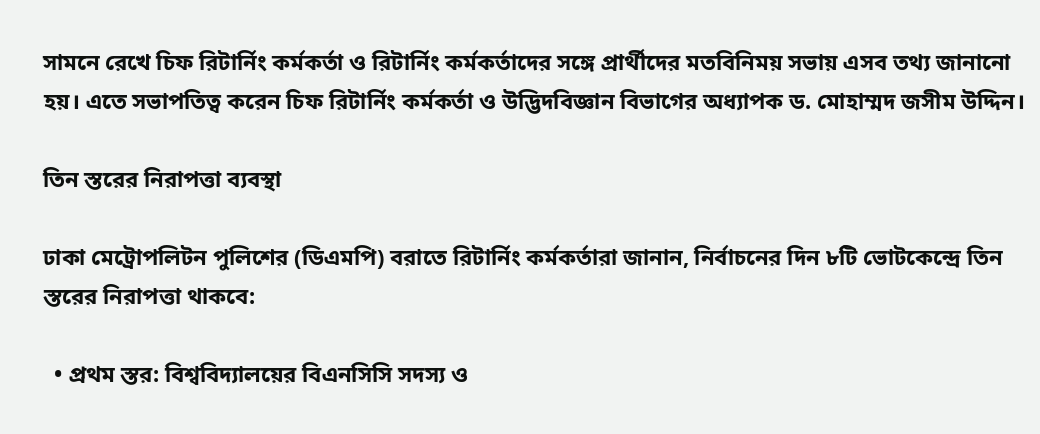সামনে রেখে চিফ রিটার্নিং কর্মকর্তা ও রিটার্নিং কর্মকর্তাদের সঙ্গে প্রার্থীদের মতবিনিময় সভায় এসব তথ্য জানানো হয়। এতে সভাপতিত্ব করেন চিফ রিটার্নিং কর্মকর্তা ও উদ্ভিদবিজ্ঞান বিভাগের অধ্যাপক ড. মোহাম্মদ জসীম উদ্দিন।

তিন স্তরের নিরাপত্তা ব্যবস্থা

ঢাকা মেট্রোপলিটন পুলিশের (ডিএমপি) বরাতে রিটার্নিং কর্মকর্তারা জানান, নির্বাচনের দিন ৮টি ভোটকেন্দ্রে তিন স্তরের নিরাপত্তা থাকবে:

  • প্রথম স্তর: বিশ্ববিদ্যালয়ের বিএনসিসি সদস্য ও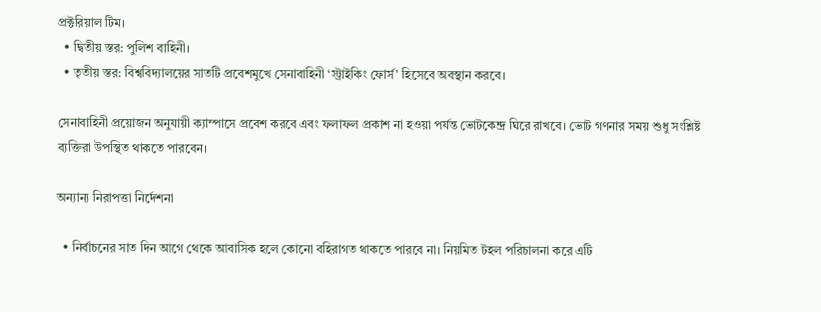প্রক্টরিয়াল টিম।
  • দ্বিতীয় স্তর: পুলিশ বাহিনী।
  • তৃতীয় স্তর: বিশ্ববিদ্যালয়ের সাতটি প্রবেশমুখে সেনাবাহিনী ‘স্ট্রাইকিং ফোর্স’ হিসেবে অবস্থান করবে।

সেনাবাহিনী প্রয়োজন অনুযায়ী ক্যাম্পাসে প্রবেশ করবে এবং ফলাফল প্রকাশ না হওয়া পর্যন্ত ভোটকেন্দ্র ঘিরে রাখবে। ভোট গণনার সময় শুধু সংশ্লিষ্ট ব্যক্তিরা উপস্থিত থাকতে পারবেন।

অন্যান্য নিরাপত্তা নির্দেশনা

  • নির্বাচনের সাত দিন আগে থেকে আবাসিক হলে কোনো বহিরাগত থাকতে পারবে না। নিয়মিত টহল পরিচালনা করে এটি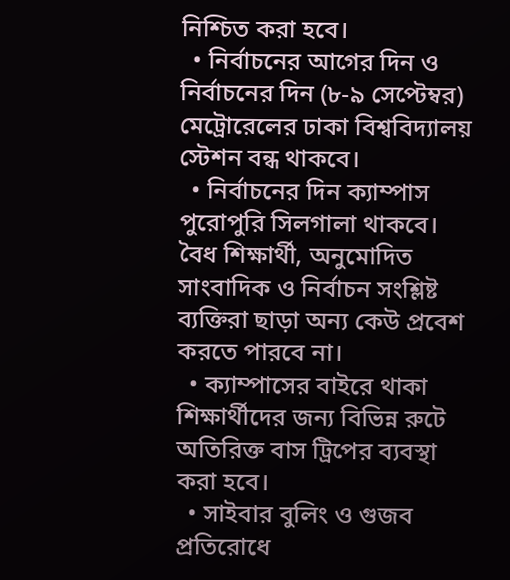নিশ্চিত করা হবে।
  • নির্বাচনের আগের দিন ও নির্বাচনের দিন (৮-৯ সেপ্টেম্বর) মেট্রোরেলের ঢাকা বিশ্ববিদ্যালয় স্টেশন বন্ধ থাকবে।
  • নির্বাচনের দিন ক্যাম্পাস পুরোপুরি সিলগালা থাকবে। বৈধ শিক্ষার্থী, অনুমোদিত সাংবাদিক ও নির্বাচন সংশ্লিষ্ট ব্যক্তিরা ছাড়া অন্য কেউ প্রবেশ করতে পারবে না।
  • ক্যাম্পাসের বাইরে থাকা শিক্ষার্থীদের জন্য বিভিন্ন রুটে অতিরিক্ত বাস ট্রিপের ব্যবস্থা করা হবে।
  • সাইবার বুলিং ও গুজব প্রতিরোধে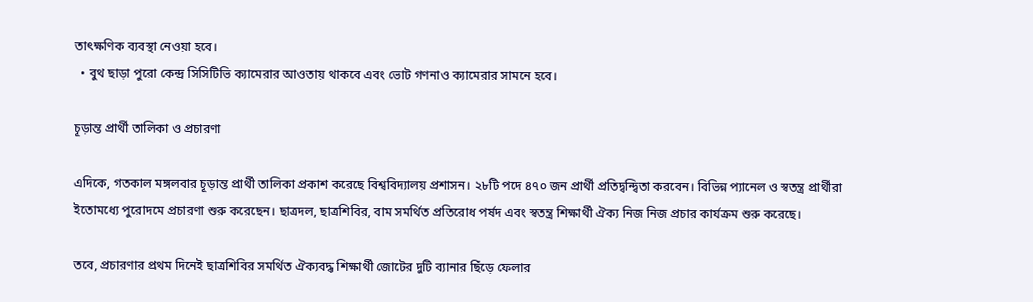তাৎক্ষণিক ব্যবস্থা নেওয়া হবে।
  • বুথ ছাড়া পুরো কেন্দ্র সিসিটিভি ক্যামেরার আওতায় থাকবে এবং ভোট গণনাও ক্যামেরার সামনে হবে।

চূড়ান্ত প্রার্থী তালিকা ও প্রচারণা

এদিকে, গতকাল মঙ্গলবার চূড়ান্ত প্রার্থী তালিকা প্রকাশ করেছে বিশ্ববিদ্যালয় প্রশাসন। ২৮টি পদে ৪৭০ জন প্রার্থী প্রতিদ্বন্দ্বিতা করবেন। বিভিন্ন প্যানেল ও স্বতন্ত্র প্রার্থীরা ইতোমধ্যে পুরোদমে প্রচারণা শুরু করেছেন। ছাত্রদল, ছাত্রশিবির, বাম সমর্থিত প্রতিরোধ পর্ষদ এবং স্বতন্ত্র শিক্ষার্থী ঐক্য নিজ নিজ প্রচার কার্যক্রম শুরু করেছে।

তবে, প্রচারণার প্রথম দিনেই ছাত্রশিবির সমর্থিত ঐক্যবদ্ধ শিক্ষার্থী জোটের দুটি ব্যানার ছিঁড়ে ফেলার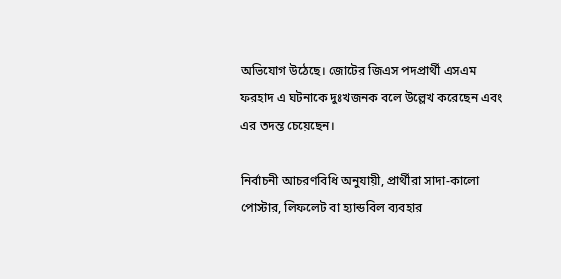অভিযোগ উঠেছে। জোটের জিএস পদপ্রার্থী এসএম ফরহাদ এ ঘটনাকে দুঃখজনক বলে উল্লেখ করেছেন এবং এর তদন্ত চেয়েছেন।

নির্বাচনী আচরণবিধি অনুযায়ী, প্রার্থীরা সাদা-কালো পোস্টার, লিফলেট বা হ্যান্ডবিল ব্যবহার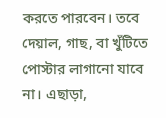করতে পারবেন। তবে দেয়াল, গাছ, বা খুঁটিতে পোস্টার লাগানো যাবে না। এছাড়া,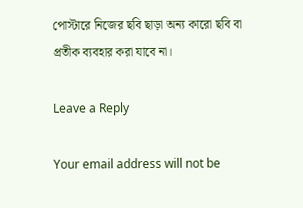পোস্টারে নিজের ছবি ছাড়া অন্য কারো ছবি বা প্রতীক ব্যবহার করা যাবে না।

Leave a Reply

Your email address will not be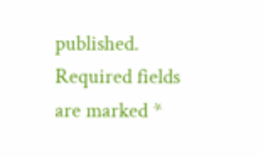published. Required fields are marked *